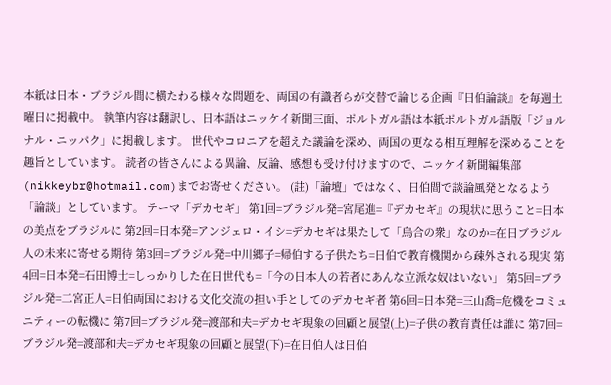本紙は日本・ブラジル間に横たわる様々な問題を、両国の有識者らが交替で論じる企画『日伯論談』を毎週土曜日に掲載中。 執筆内容は翻訳し、日本語はニッケイ新聞三面、ポルトガル語は本紙ポルトガル語版「ジョルナル・ニッパク」に掲載します。 世代やコロニアを超えた議論を深め、両国の更なる相互理解を深めることを趣旨としています。 読者の皆さんによる異論、反論、感想も受け付けますので、ニッケイ新聞編集部(nikkeybr@hotmail.com)までお寄せください。 (註)「論壇」ではなく、日伯間で談論風発となるよう「論談」としています。 テーマ「デカセギ」 第1回=ブラジル発=宮尾進=『デカセギ』の現状に思うこと=日本の美点をブラジルに 第2回=日本発=アンジェロ・イシ=デカセギは果たして「烏合の衆」なのか=在日ブラジル人の未来に寄せる期待 第3回=ブラジル発=中川郷子=帰伯する子供たち=日伯で教育機関から疎外される現実 第4回=日本発=石田博士=しっかりした在日世代も=「今の日本人の若者にあんな立派な奴はいない」 第5回=ブラジル発=二宮正人=日伯両国における文化交流の担い手としてのデカセギ者 第6回=日本発=三山喬=危機をコミュニティーの転機に 第7回=ブラジル発=渡部和夫=デカセギ現象の回顧と展望(上)=子供の教育責任は誰に 第7回=ブラジル発=渡部和夫=デカセギ現象の回顧と展望(下)=在日伯人は日伯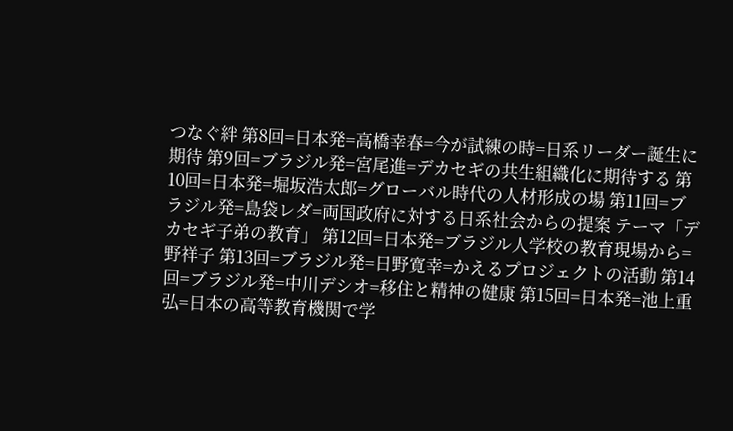つなぐ絆 第8回=日本発=高橋幸春=今が試練の時=日系リーダー誕生に期待 第9回=ブラジル発=宮尾進=デカセギの共生組織化に期待する 第10回=日本発=堀坂浩太郎=グローバル時代の人材形成の場 第11回=ブラジル発=島袋レダ=両国政府に対する日系社会からの提案 テーマ「デカセギ子弟の教育」 第12回=日本発=ブラジル人学校の教育現場から=野祥子 第13回=ブラジル発=日野寛幸=かえるプロジェクトの活動 第14回=ブラジル発=中川デシオ=移住と精神の健康 第15回=日本発=池上重弘=日本の高等教育機関で学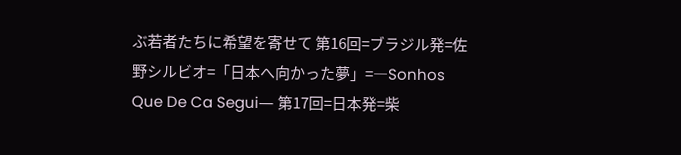ぶ若者たちに希望を寄せて 第16回=ブラジル発=佐野シルビオ=「日本へ向かった夢」=―Sonhos Que De Ca Segui― 第17回=日本発=柴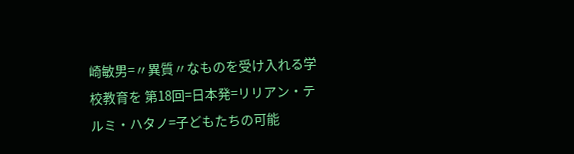崎敏男=〃異質〃なものを受け入れる学校教育を 第18回=日本発=リリアン・テルミ・ハタノ=子どもたちの可能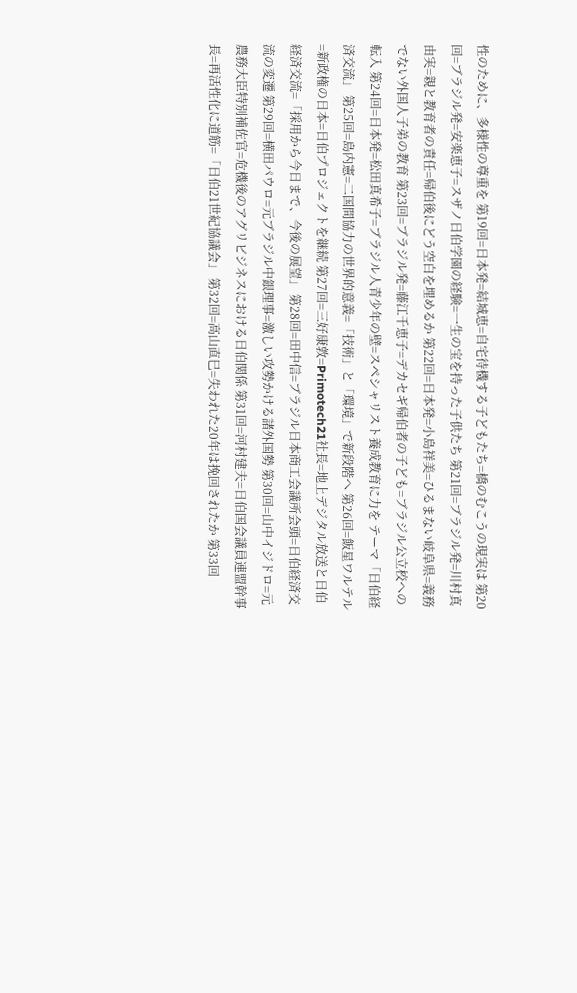性のために、多様性の尊重を 第19回=日本発=結城恵=自宅待機する子どもたち=橋のむこうの現実は 第20回=ブラジル発=安楽恵子=スザノ日伯学園の経験=一生の宝を持った子供たち 第21回=ブラジル発=川村真由実=親と教育者の責任=帰伯後にどう空白を埋めるか 第22回=日本発=小島祥美=ひるまない岐阜県=義務でない外国人子弟の教育 第23回=ブラジル発=藤江千恵子=デカセギ帰伯者の子ども=ブラジル公立校への転入 第24回=日本発=松田真希子=ブラジル人青少年の壁=スペシャリスト養成教育に力を テーマ「日伯経済交流」 第25回=島内憲=二国間協力の世界的意義=「技術」と「環境」で新段階へ 第26回=飯星ワルテル=新政権の日本=日伯プロジェクトを継続 第27回=三好康敦=Primotech21社長=地上デジタル放送と日伯経済交流=「採用から今日まで、今後の展望」 第28回=田中信=ブラジル日本商工会議所会頭=日伯経済交流の変遷 第29回=横田パウロ=元ブラジル中銀理事=激しい攻勢かける諸外国勢 第30回=山中イジドロ=元農務大臣特別補佐官=危機後のアグリビジネスにおける日伯関係 第31回=河村建夫=日伯国会議員連盟幹事長=再活性化に道筋=「日伯21世紀協議会」 第32回=高山直巳=失われた20年は挽回されたか 第33回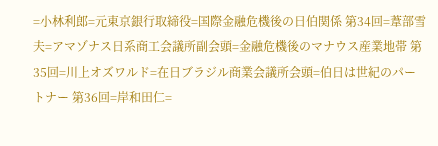=小林利郎=元東京銀行取締役=国際金融危機後の日伯関係 第34回=葦部雪夫=アマゾナス日系商工会議所副会頭=金融危機後のマナウス産業地帯 第35回=川上オズワルド=在日ブラジル商業会議所会頭=伯日は世紀のパートナー 第36回=岸和田仁=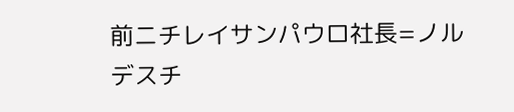前ニチレイサンパウロ社長=ノルデスチ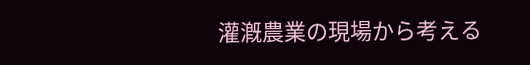灌漑農業の現場から考える